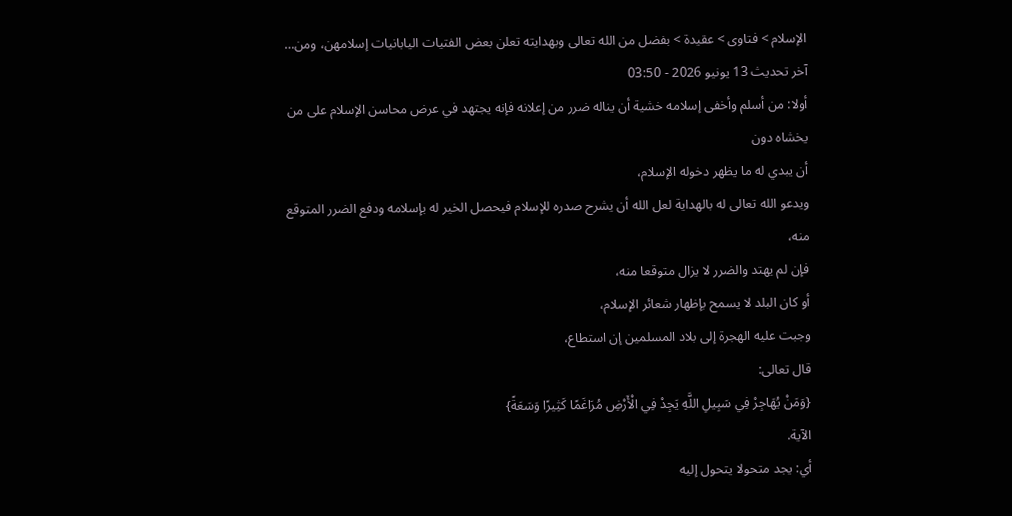الإسلام > فتاوى > عقيدة > بفضل من الله تعالى وبهدايته تعلن بعض الفتيات اليابانيات إسلامهن، ومن…
آخر تحديث 13 يونيو 2026 - 03:50
أولا: من أسلم وأخفى إسلامه خشية أن يناله ضرر من إعلانه فإنه يجتهد في عرض محاسن الإسلام على من يخشاه دون
أن يبدي له ما يظهر دخوله الإسلام،
ويدعو الله تعالى له بالهداية لعل الله أن يشرح صدره للإسلام فيحصل الخير له بإسلامه ودفع الضرر المتوقع منه،
فإن لم يهتد والضرر لا يزال متوقعا منه،
أو كان البلد لا يسمح بإظهار شعائر الإسلام،
وجبت عليه الهجرة إلى بلاد المسلمين إن استطاع،
قال تعالى:
{وَمَنْ يُهَاجِرْ فِي سَبِيلِ اللَّهِ يَجِدْ فِي الْأَرْضِ مُرَاغَمًا كَثِيرًا وَسَعَةً}
الآية.
أي: يجد متحولا يتحول إليه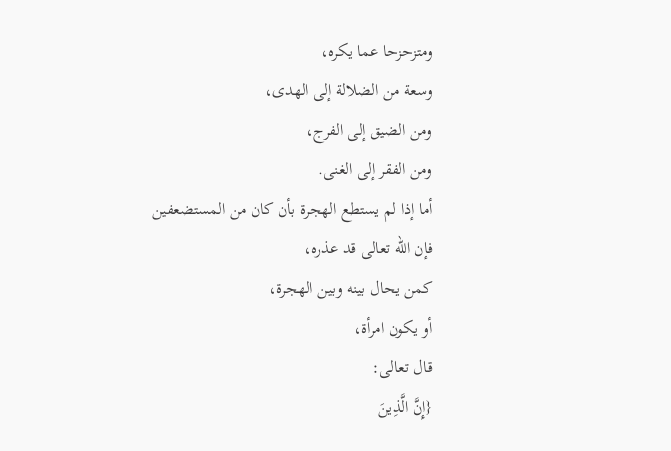ومتزحزحا عما يكره،
وسعة من الضلالة إلى الهدى،
ومن الضيق إلى الفرج،
ومن الفقر إلى الغنى.
أما إذا لم يستطع الهجرة بأن كان من المستضعفين فإن الله تعالى قد عذره،
كمن يحال بينه وبين الهجرة،
أو يكون امرأة،
قال تعالى:
{إِنَّ الَّذِينَ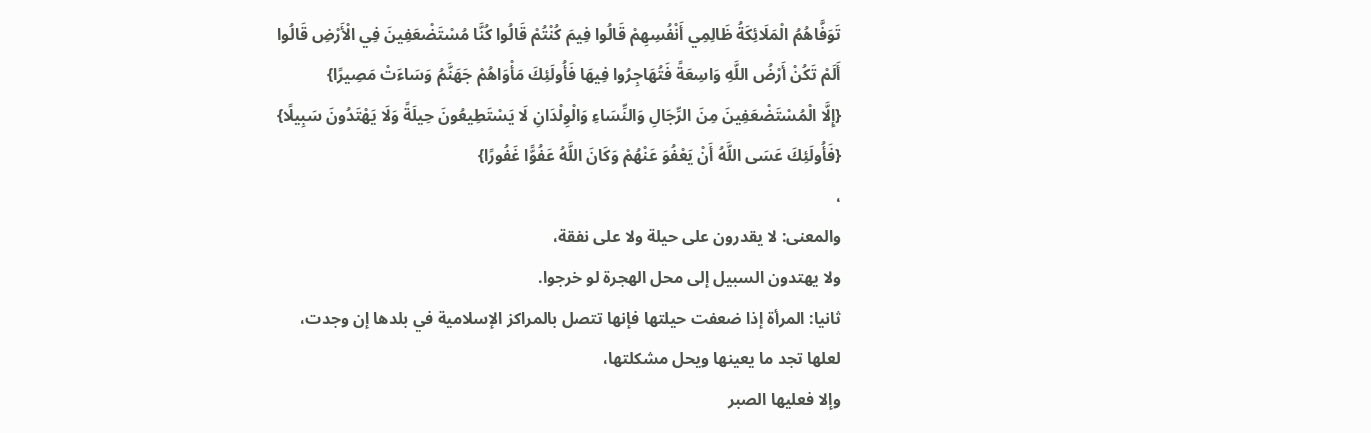تَوَفَّاهُمُ الْمَلَائِكَةُ ظَالِمِي أَنْفُسِهِمْ قَالُوا فِيمَ كُنْتُمْ قَالُوا كُنَّا مُسْتَضْعَفِينَ فِي الْأَرْضِ قَالُوا أَلَمْ تَكُنْ أَرْضُ اللَّهِ وَاسِعَةً فَتُهَاجِرُوا فِيهَا فَأُولَئِكَ مَأْوَاهُمْ جَهَنَّمُ وَسَاءَتْ مَصِيرًا}
{إِلَّا الْمُسْتَضْعَفِينَ مِنَ الرِّجَالِ وَالنِّسَاءِ وَالْوِلْدَانِ لَا يَسْتَطِيعُونَ حِيلَةً وَلَا يَهْتَدُونَ سَبِيلًا}
{فَأُولَئِكَ عَسَى اللَّهُ أَنْ يَعْفُوَ عَنْهُمْ وَكَانَ اللَّهُ عَفُوًّا غَفُورًا}
،
والمعنى: لا يقدرون على حيلة ولا على نفقة،
ولا يهتدون السبيل إلى محل الهجرة لو خرجوا.
ثانيا: المرأة إذا ضعفت حيلتها فإنها تتصل بالمراكز الإسلامية في بلدها إن وجدت،
لعلها تجد ما يعينها ويحل مشكلتها،
وإلا فعليها الصبر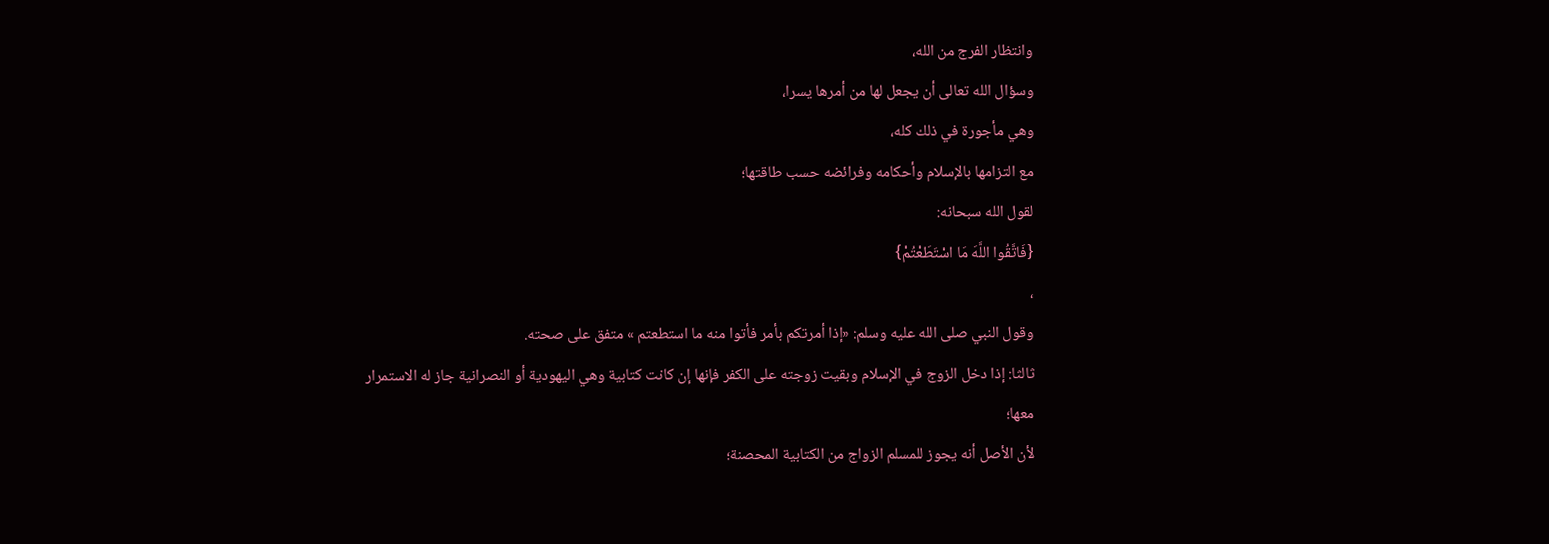وانتظار الفرج من الله،
وسؤال الله تعالى أن يجعل لها من أمرها يسرا،
وهي مأجورة في ذلك كله،
مع التزامها بالإسلام وأحكامه وفرائضه حسب طاقتها؛
لقول الله سبحانه:
{فَاتَّقُوا اللَّهَ مَا اسْتَطَعْتُمْ}
،
وقول النبي صلى الله عليه وسلم: «إذا أمرتكم بأمر فأتوا منه ما استطعتم » متفق على صحته.
ثالثا: إذا دخل الزوج في الإسلام وبقيت زوجته على الكفر فإنها إن كانت كتابية وهي اليهودية أو النصرانية جاز له الاستمرار
معها؛
لأن الأصل أنه يجوز للمسلم الزواج من الكتابية المحصنة؛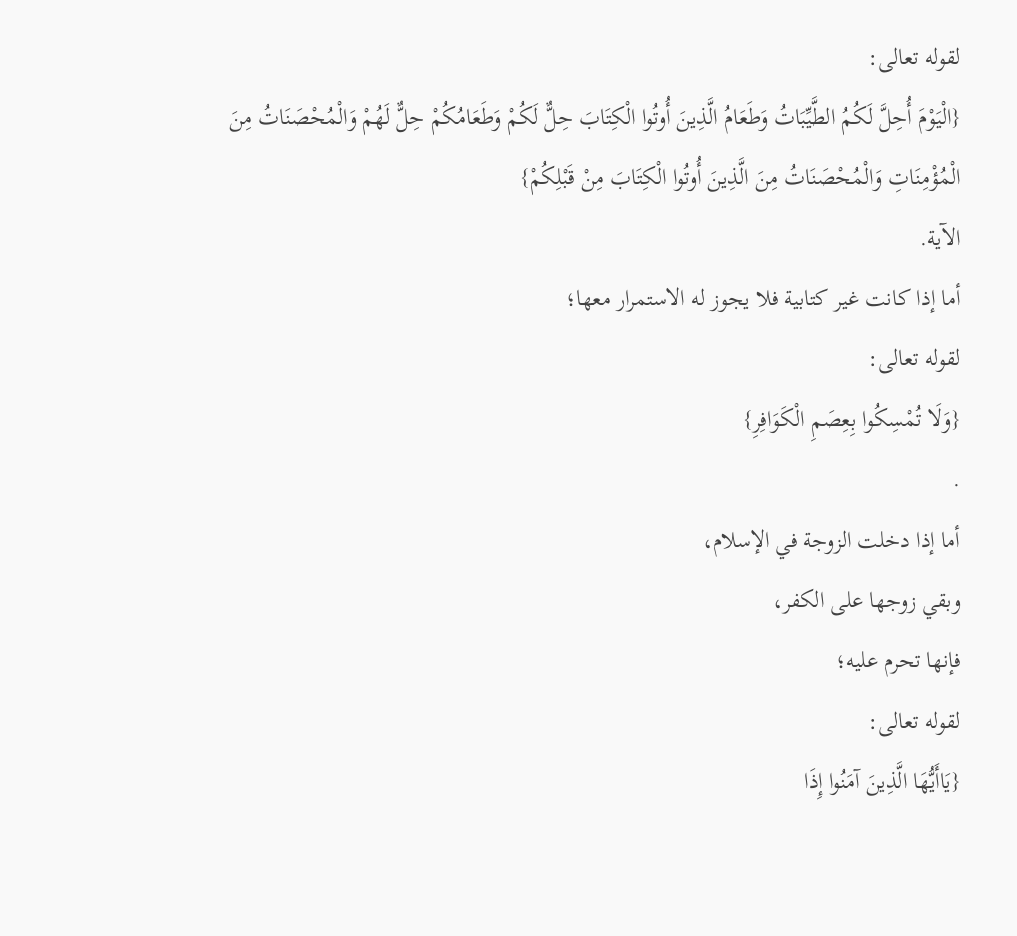لقوله تعالى:
{الْيَوْمَ أُحِلَّ لَكُمُ الطَّيِّبَاتُ وَطَعَامُ الَّذِينَ أُوتُوا الْكِتَابَ حِلٌّ لَكُمْ وَطَعَامُكُمْ حِلٌّ لَهُمْ وَالْمُحْصَنَاتُ مِنَ الْمُؤْمِنَاتِ وَالْمُحْصَنَاتُ مِنَ الَّذِينَ أُوتُوا الْكِتَابَ مِنْ قَبْلِكُمْ}
الآية.
أما إذا كانت غير كتابية فلا يجوز له الاستمرار معها؛
لقوله تعالى:
{وَلَا تُمْسِكُوا بِعِصَمِ الْكَوَافِرِ}
.
أما إذا دخلت الزوجة في الإسلام،
وبقي زوجها على الكفر،
فإنها تحرم عليه؛
لقوله تعالى:
{يَاأَيُّهَا الَّذِينَ آمَنُوا إِذَا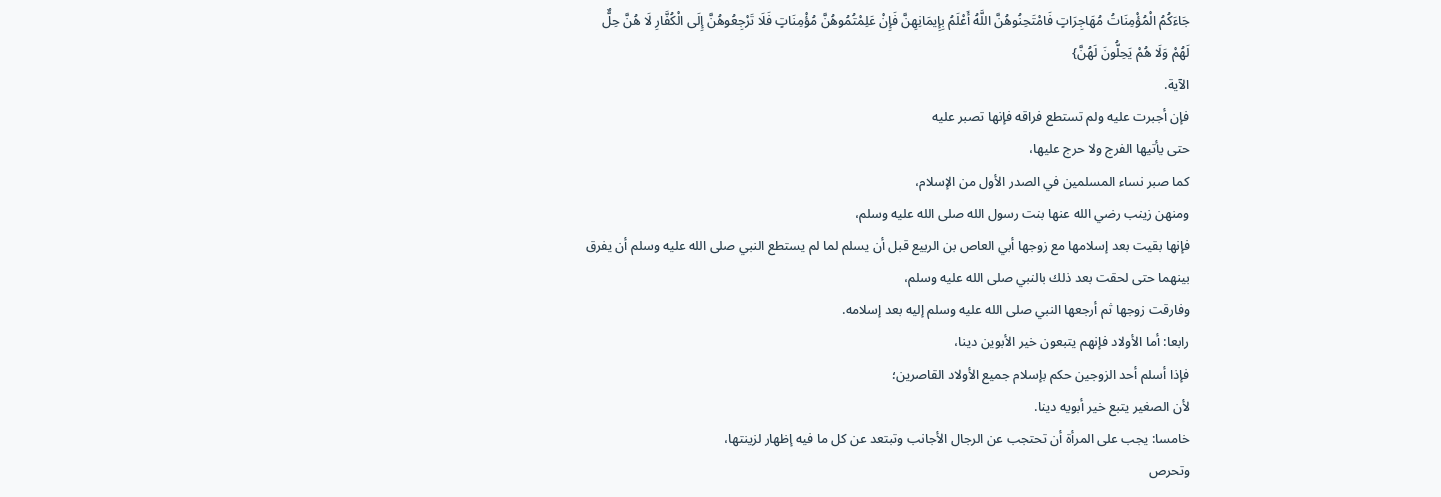جَاءَكُمُ الْمُؤْمِنَاتُ مُهَاجِرَاتٍ فَامْتَحِنُوهُنَّ اللَّهُ أَعْلَمُ بِإِيمَانِهِنَّ فَإِنْ عَلِمْتُمُوهُنَّ مُؤْمِنَاتٍ فَلَا تَرْجِعُوهُنَّ إِلَى الْكُفَّارِ لَا هُنَّ حِلٌّ لَهُمْ وَلَا هُمْ يَحِلُّونَ لَهُنَّ}
الآية.
فإن أجبرت عليه ولم تستطع فراقه فإنها تصبر عليه
حتى يأتيها الفرج ولا حرج عليها،
كما صبر نساء المسلمين في الصدر الأول من الإسلام،
ومنهن زينب رضي الله عنها بنت رسول الله صلى الله عليه وسلم،
فإنها بقيت بعد إسلامها مع زوجها أبي العاص بن الربيع قبل أن يسلم لما لم يستطع النبي صلى الله عليه وسلم أن يفرق بينهما حتى لحقت بعد ذلك بالنبي صلى الله عليه وسلم،
وفارقت زوجها ثم أرجعها النبي صلى الله عليه وسلم إليه بعد إسلامه.
رابعا: أما الأولاد فإنهم يتبعون خير الأبوين دينا،
فإذا أسلم أحد الزوجين حكم بإسلام جميع الأولاد القاصرين؛
لأن الصغير يتبع خير أبويه دينا.
خامسا: يجب على المرأة أن تحتجب عن الرجال الأجانب وتبتعد عن كل ما فيه إظهار لزينتها،
وتحرص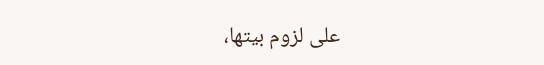على لزوم بيتها،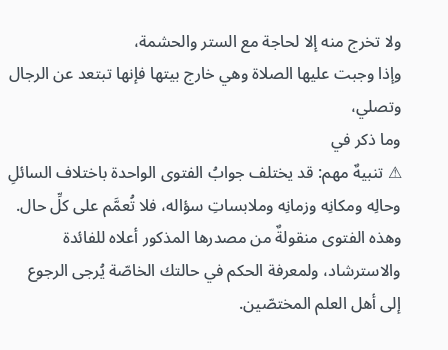ولا تخرج منه إلا لحاجة مع الستر والحشمة،
وإذا وجبت عليها الصلاة وهي خارج بيتها فإنها تبتعد عن الرجال وتصلي،
وما ذكر في
⚠ تنبيهٌ مهم: قد يختلف جوابُ الفتوى الواحدة باختلاف السائلِ وحالِه ومكانِه وزمانِه وملابساتِ سؤاله، فلا تُعمَّم على كلِّ حال. وهذه الفتوى منقولةٌ من مصدرها المذكور أعلاه للفائدة والاسترشاد، ولمعرفة الحكم في حالتك الخاصّة يُرجى الرجوع إلى أهل العلم المختصّين.